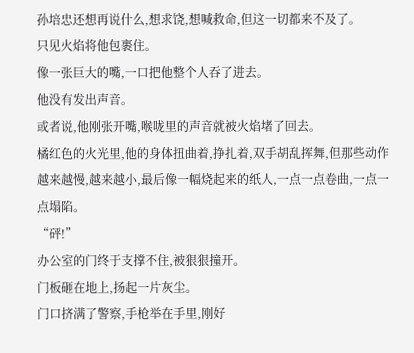孙培忠还想再说什么,想求饶,想喊救命,但这一切都来不及了。
只见火焰将他包裹住。
像一张巨大的嘴,一口把他整个人吞了进去。
他没有发出声音。
或者说,他刚张开嘴,喉咙里的声音就被火焰堵了回去。
橘红色的火光里,他的身体扭曲着,挣扎着,双手胡乱挥舞,但那些动作越来越慢,越来越小,最后像一幅烧起来的纸人,一点一点卷曲,一点一点塌陷。
“砰!”
办公室的门终于支撑不住,被狠狠撞开。
门板砸在地上,扬起一片灰尘。
门口挤满了警察,手枪举在手里,刚好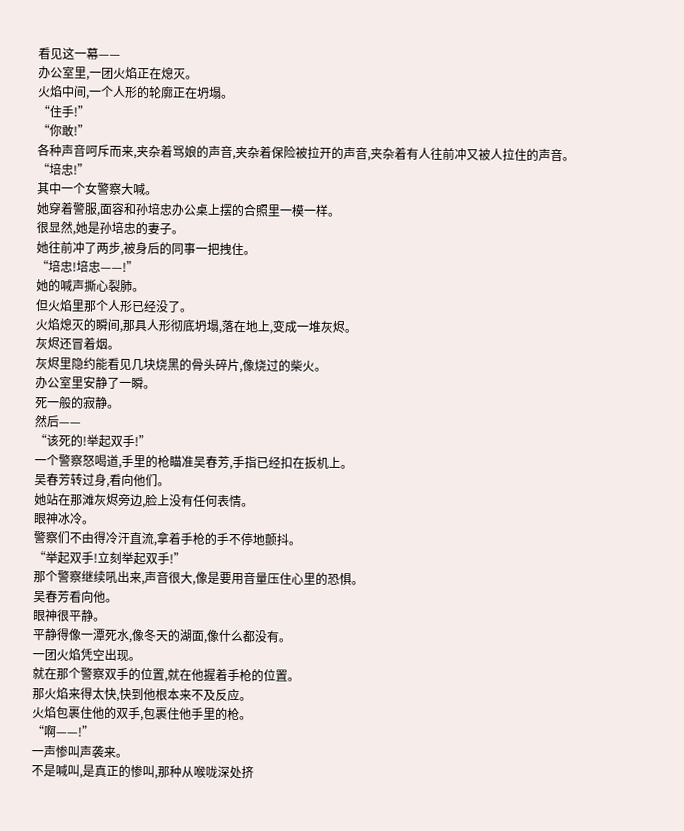看见这一幕——
办公室里,一团火焰正在熄灭。
火焰中间,一个人形的轮廓正在坍塌。
“住手!”
“你敢!”
各种声音呵斥而来,夹杂着骂娘的声音,夹杂着保险被拉开的声音,夹杂着有人往前冲又被人拉住的声音。
“培忠!”
其中一个女警察大喊。
她穿着警服,面容和孙培忠办公桌上摆的合照里一模一样。
很显然,她是孙培忠的妻子。
她往前冲了两步,被身后的同事一把拽住。
“培忠!培忠——!”
她的喊声撕心裂肺。
但火焰里那个人形已经没了。
火焰熄灭的瞬间,那具人形彻底坍塌,落在地上,变成一堆灰烬。
灰烬还冒着烟。
灰烬里隐约能看见几块烧黑的骨头碎片,像烧过的柴火。
办公室里安静了一瞬。
死一般的寂静。
然后——
“该死的!举起双手!”
一个警察怒喝道,手里的枪瞄准吴春芳,手指已经扣在扳机上。
吴春芳转过身,看向他们。
她站在那滩灰烬旁边,脸上没有任何表情。
眼神冰冷。
警察们不由得冷汗直流,拿着手枪的手不停地颤抖。
“举起双手!立刻举起双手!”
那个警察继续吼出来,声音很大,像是要用音量压住心里的恐惧。
吴春芳看向他。
眼神很平静。
平静得像一潭死水,像冬天的湖面,像什么都没有。
一团火焰凭空出现。
就在那个警察双手的位置,就在他握着手枪的位置。
那火焰来得太快,快到他根本来不及反应。
火焰包裹住他的双手,包裹住他手里的枪。
“啊——!”
一声惨叫声袭来。
不是喊叫,是真正的惨叫,那种从喉咙深处挤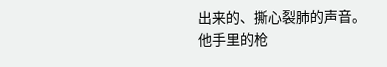出来的、撕心裂肺的声音。
他手里的枪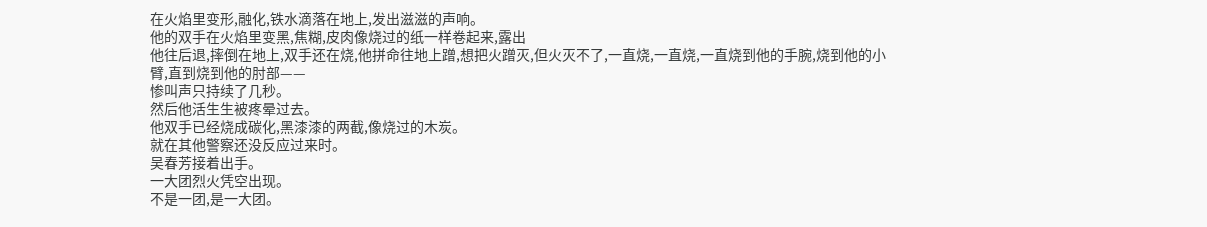在火焰里变形,融化,铁水滴落在地上,发出滋滋的声响。
他的双手在火焰里变黑,焦糊,皮肉像烧过的纸一样卷起来,露出
他往后退,摔倒在地上,双手还在烧,他拼命往地上蹭,想把火蹭灭,但火灭不了,一直烧,一直烧,一直烧到他的手腕,烧到他的小臂,直到烧到他的肘部——
惨叫声只持续了几秒。
然后他活生生被疼晕过去。
他双手已经烧成碳化,黑漆漆的两截,像烧过的木炭。
就在其他警察还没反应过来时。
吴春芳接着出手。
一大团烈火凭空出现。
不是一团,是一大团。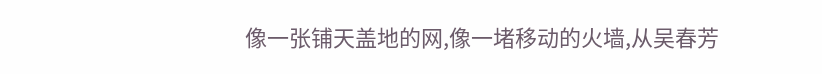像一张铺天盖地的网,像一堵移动的火墙,从吴春芳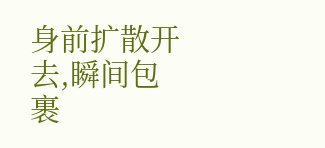身前扩散开去,瞬间包裹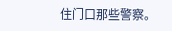住门口那些警察。